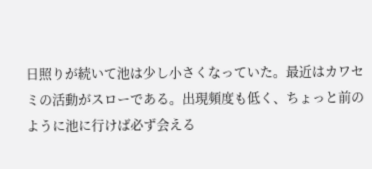日照りが続いて池は少し小さくなっていた。最近はカワセミの活動がスローである。出現頻度も低く、ちょっと前のように池に行けば必ず会える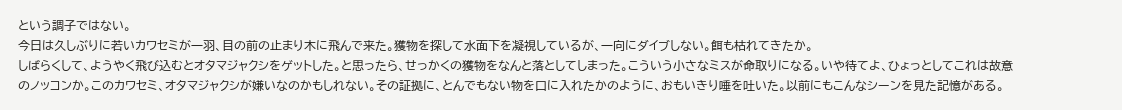という調子ではない。
今日は久しぶりに若いカワセミが一羽、目の前の止まり木に飛んで来た。獲物を探して水面下を凝視しているが、一向にダイブしない。餌も枯れてきたか。
しばらくして、ようやく飛び込むとオタマジャクシをゲットした。と思ったら、せっかくの獲物をなんと落としてしまった。こういう小さなミスが命取りになる。いや待てよ、ひょっとしてこれは故意のノッコンか。このカワセミ、オタマジャクシが嫌いなのかもしれない。その証拠に、とんでもない物を口に入れたかのように、おもいきり唾を吐いた。以前にもこんなシーンを見た記憶がある。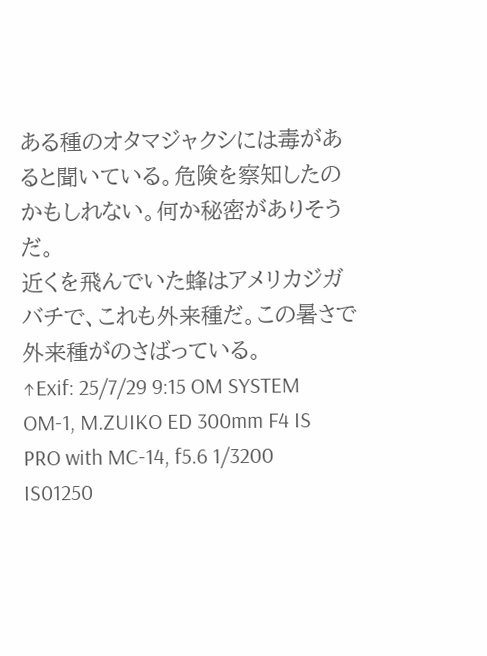ある種のオタマジャクシには毒があると聞いている。危険を察知したのかもしれない。何か秘密がありそうだ。
近くを飛んでいた蜂はアメリカジガバチで、これも外来種だ。この暑さで外来種がのさばっている。
↑Exif: 25/7/29 9:15 OM SYSTEM OM-1, M.ZUIKO ED 300mm F4 IS PRO with MC-14, f5.6 1/3200 IS01250